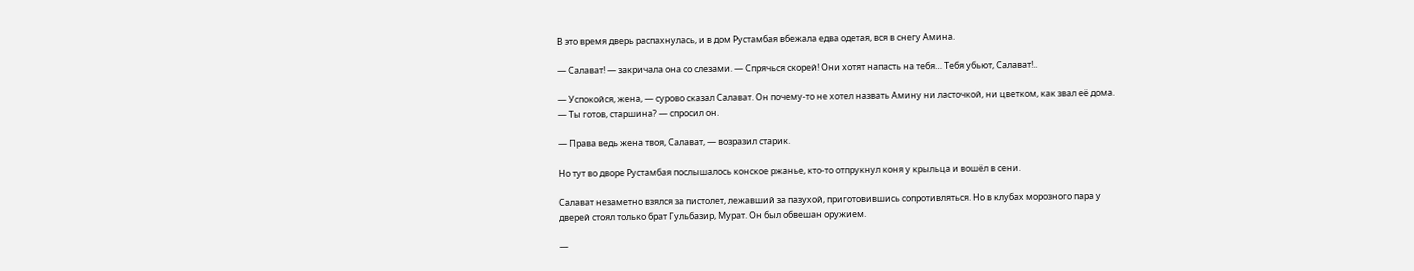В это время дверь распахнулась, и в дом Рустамбая вбежала едва одетая, вся в снегу Амина.

— Салават! — закричала она со слезами. — Спрячься скорей! Они хотят напасть на тебя… Тебя убьют, Салават!..

— Успокойся, жена, — сурово сказал Салават. Он почему-то не хотел назвать Амину ни ласточкой, ни цветком, как звал её дома. — Ты готов, старшина? — спросил он.

— Права ведь жена твоя, Салават, — возразил старик.

Но тут во дворе Рустамбая послышалось конское ржанье, кто-то отпрукнул коня у крыльца и вошёл в сени.

Салават незаметно взялся за пистолет, лежавший за пазухой, приготовившись сопротивляться. Но в клубах морозного пара у дверей стоял только брат Гульбазир, Мурат. Он был обвешан оружием.

—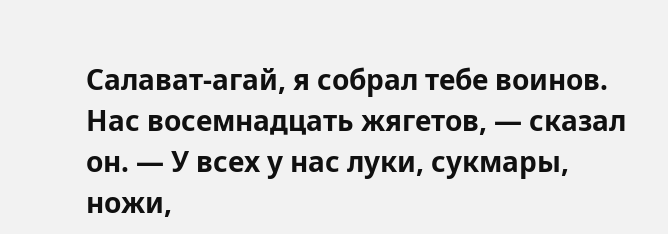Салават-агай, я собрал тебе воинов. Нас восемнадцать жягетов, — сказал он. — У всех у нас луки, сукмары, ножи,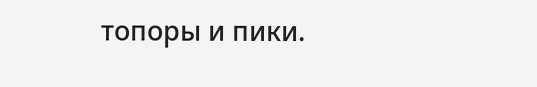топоры и пики.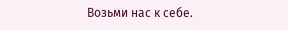Возьми нас к себе.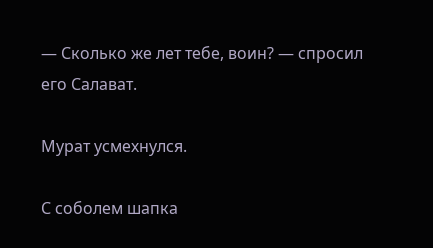— Сколько же лет тебе, воин? — спросил его Салават.

Мурат усмехнулся.

С соболем шапка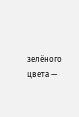зелёного цвета —